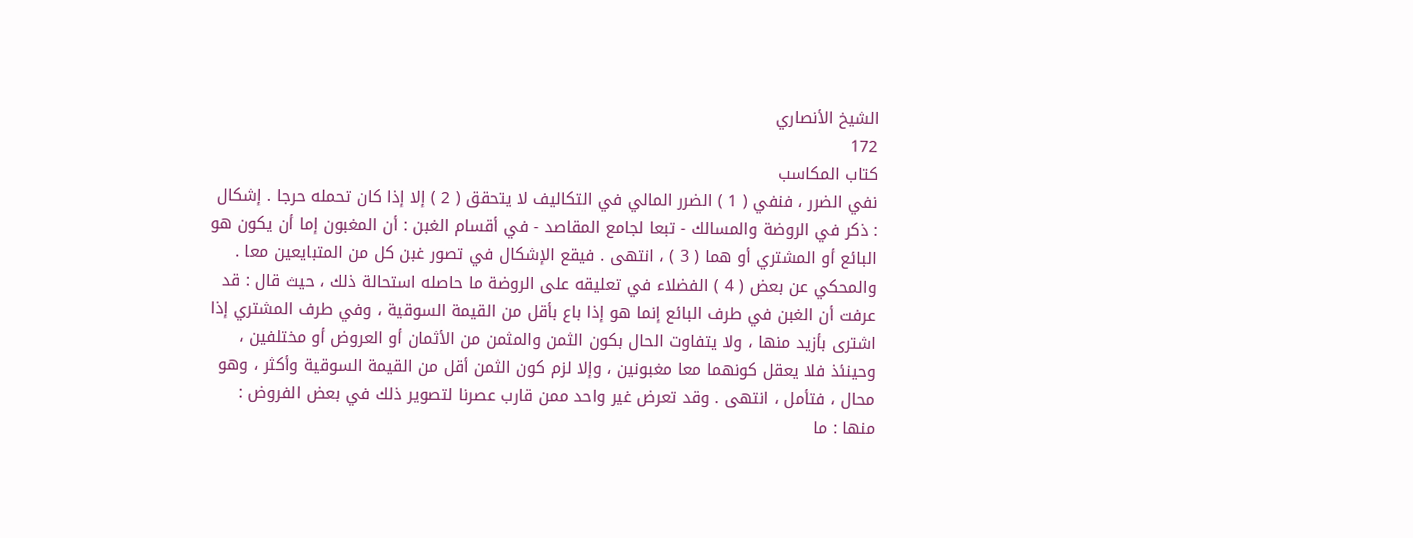الشيخ الأنصاري
172
كتاب المكاسب
نفي الضرر ، فنفي ( 1 ) الضرر المالي في التكاليف لا يتحقق ( 2 ) إلا إذا كان تحمله حرجا . إشكال : ذكر في الروضة والمسالك - تبعا لجامع المقاصد - في أقسام الغبن : أن المغبون إما أن يكون هو البائع أو المشتري أو هما ( 3 ) ، انتهى . فيقع الإشكال في تصور غبن كل من المتبايعين معا . والمحكي عن بعض ( 4 ) الفضلاء في تعليقه على الروضة ما حاصله استحالة ذلك ، حيث قال : قد عرفت أن الغبن في طرف البائع إنما هو إذا باع بأقل من القيمة السوقية ، وفي طرف المشتري إذا اشترى بأزيد منها ، ولا يتفاوت الحال بكون الثمن والمثمن من الأثمان أو العروض أو مختلفين ، وحينئذ فلا يعقل كونهما معا مغبونين ، وإلا لزم كون الثمن أقل من القيمة السوقية وأكثر ، وهو محال ، فتأمل ، انتهى . وقد تعرض غير واحد ممن قارب عصرنا لتصوير ذلك في بعض الفروض : منها : ما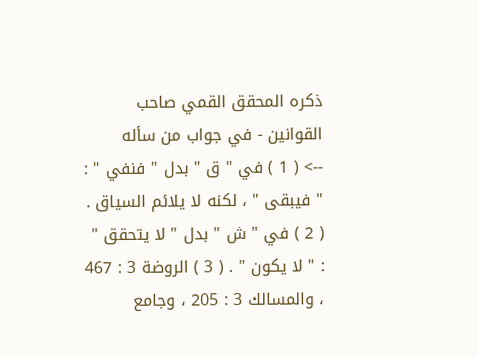ذكره المحقق القمي صاحب القوانين - في جواب من سأله
--> ( 1 ) في " ق " بدل " فنفي " : " فيبقى " ، لكنه لا يلائم السياق . ( 2 ) في " ش " بدل " لا يتحقق " : " لا يكون " . ( 3 ) الروضة 3 : 467 ، والمسالك 3 : 205 ، وجامع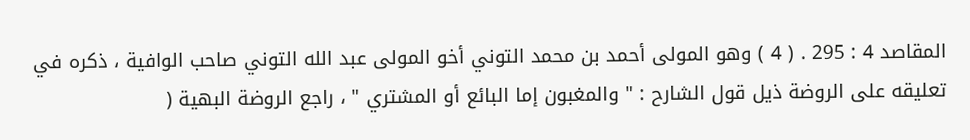المقاصد 4 : 295 . ( 4 ) وهو المولى أحمد بن محمد التوني أخو المولى عبد الله التوني صاحب الوافية ، ذكره في تعليقه على الروضة ذيل قول الشارح : " والمغبون إما البائع أو المشتري " ، راجع الروضة البهية (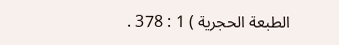الطبعة الحجرية ) 1 : 378 .